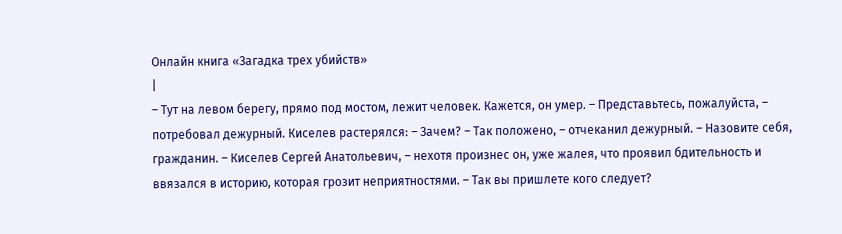Онлайн книга «Загадка трех убийств»
|
– Тут на левом берегу, прямо под мостом, лежит человек. Кажется, он умер. – Представьтесь, пожалуйста, – потребовал дежурный. Киселев растерялся: – Зачем? – Так положено, – отчеканил дежурный. – Назовите себя, гражданин. – Киселев Сергей Анатольевич, – нехотя произнес он, уже жалея, что проявил бдительность и ввязался в историю, которая грозит неприятностями. – Так вы пришлете кого следует?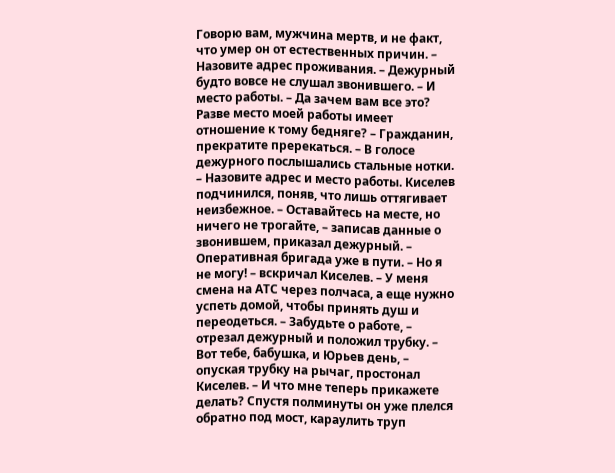Говорю вам, мужчина мертв, и не факт, что умер он от естественных причин. – Назовите адрес проживания. – Дежурный будто вовсе не слушал звонившего. – И место работы. – Да зачем вам все это? Разве место моей работы имеет отношение к тому бедняге? – Гражданин, прекратите пререкаться. – В голосе дежурного послышались стальные нотки. – Назовите адрес и место работы. Киселев подчинился, поняв, что лишь оттягивает неизбежное. – Оставайтесь на месте, но ничего не трогайте, – записав данные о звонившем, приказал дежурный. – Оперативная бригада уже в пути. – Но я не могу! – вскричал Киселев. – У меня смена на АТС через полчаса, а еще нужно успеть домой, чтобы принять душ и переодеться. – Забудьте о работе, – отрезал дежурный и положил трубку. – Вот тебе, бабушка, и Юрьев день, – опуская трубку на рычаг, простонал Киселев. – И что мне теперь прикажете делать? Спустя полминуты он уже плелся обратно под мост, караулить труп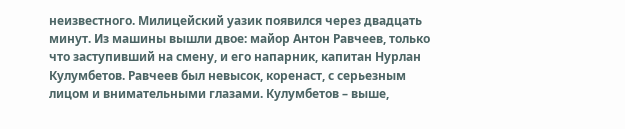неизвестного. Милицейский уазик появился через двадцать минут. Из машины вышли двое: майор Антон Равчеев, только что заступивший на смену, и его напарник, капитан Нурлан Кулумбетов. Равчеев был невысок, коренаст, с серьезным лицом и внимательными глазами. Кулумбетов – выше,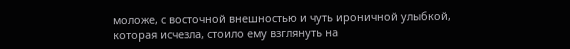моложе, с восточной внешностью и чуть ироничной улыбкой, которая исчезла, стоило ему взглянуть на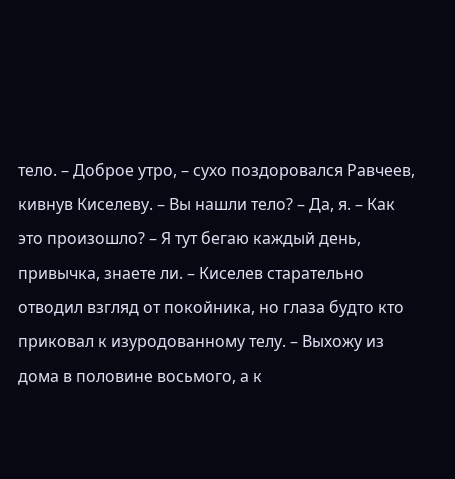тело. – Доброе утро, – сухо поздоровался Равчеев, кивнув Киселеву. – Вы нашли тело? – Да, я. – Как это произошло? – Я тут бегаю каждый день, привычка, знаете ли. – Киселев старательно отводил взгляд от покойника, но глаза будто кто приковал к изуродованному телу. – Выхожу из дома в половине восьмого, а к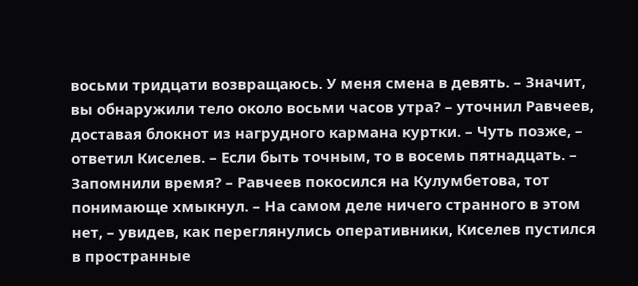восьми тридцати возвращаюсь. У меня смена в девять. – Значит, вы обнаружили тело около восьми часов утра? – уточнил Равчеев, доставая блокнот из нагрудного кармана куртки. – Чуть позже, – ответил Киселев. – Если быть точным, то в восемь пятнадцать. – Запомнили время? – Равчеев покосился на Кулумбетова, тот понимающе хмыкнул. – На самом деле ничего странного в этом нет, – увидев, как переглянулись оперативники, Киселев пустился в пространные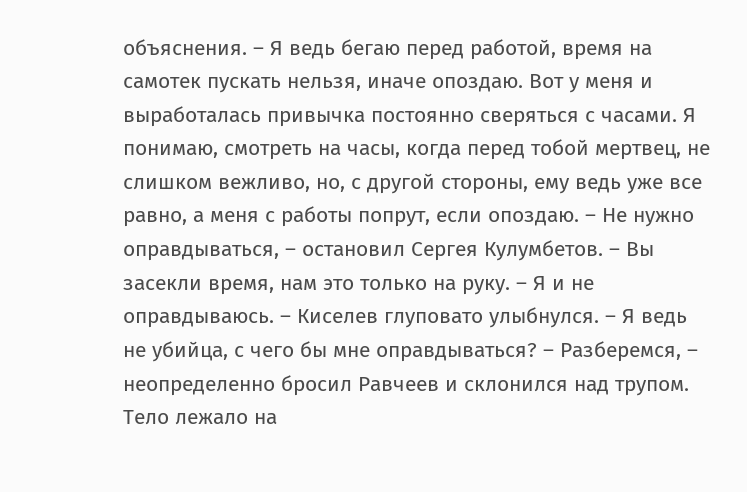объяснения. – Я ведь бегаю перед работой, время на самотек пускать нельзя, иначе опоздаю. Вот у меня и выработалась привычка постоянно сверяться с часами. Я понимаю, смотреть на часы, когда перед тобой мертвец, не слишком вежливо, но, с другой стороны, ему ведь уже все равно, а меня с работы попрут, если опоздаю. – Не нужно оправдываться, – остановил Сергея Кулумбетов. – Вы засекли время, нам это только на руку. – Я и не оправдываюсь. – Киселев глуповато улыбнулся. – Я ведь не убийца, с чего бы мне оправдываться? – Разберемся, – неопределенно бросил Равчеев и склонился над трупом. Тело лежало на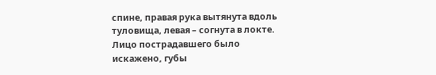спине, правая рука вытянута вдоль туловища, левая – согнута в локте. Лицо пострадавшего было искажено, губы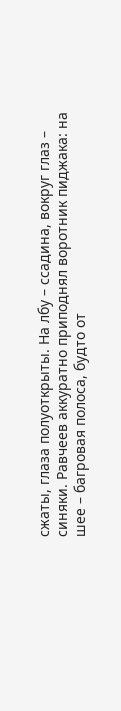сжаты, глаза полуоткрыты. На лбу – ссадина, вокруг глаз – синяки. Равчеев аккуратно приподнял воротник пиджака: на шее – багровая полоса, будто от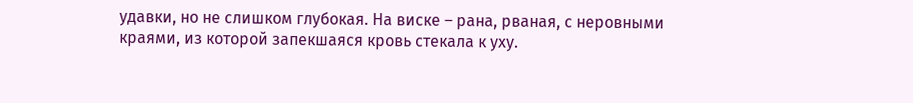удавки, но не слишком глубокая. На виске – рана, рваная, с неровными краями, из которой запекшаяся кровь стекала к уху.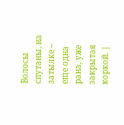Волосы спутаны, на затылке – еще одна рана, уже закрытая коркой. |